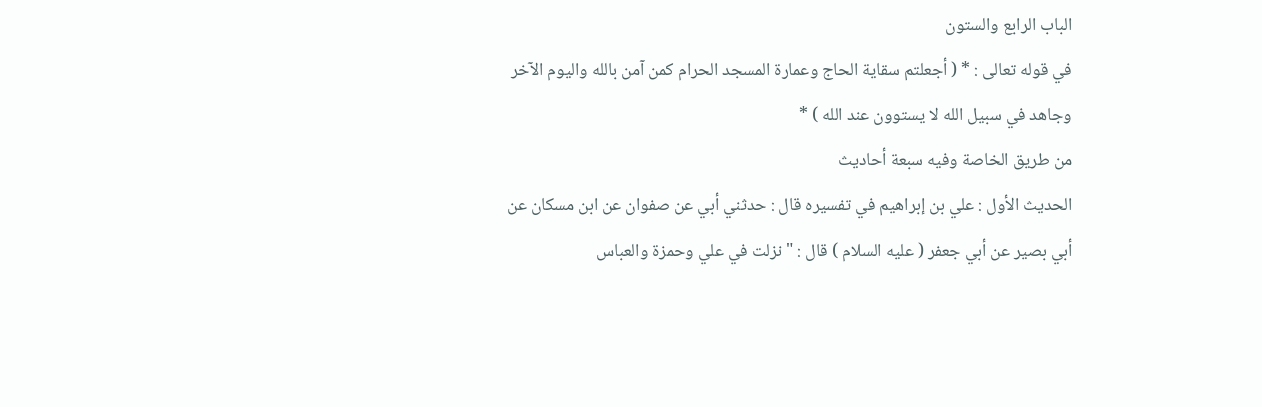الباب الرابع والستون
في قوله تعالى : * ( أجعلتم سقاية الحاج وعمارة المسجد الحرام كمن آمن بالله واليوم الآخر
وجاهد في سبيل الله لا يستوون عند الله ) *
من طريق الخاصة وفيه سبعة أحاديث
الحديث الأول : علي بن إبراهيم في تفسيره قال : حدثني أبي عن صفوان عن ابن مسكان عن
أبي بصير عن أبي جعفر ( عليه السلام ) قال : " نزلت في علي وحمزة والعباس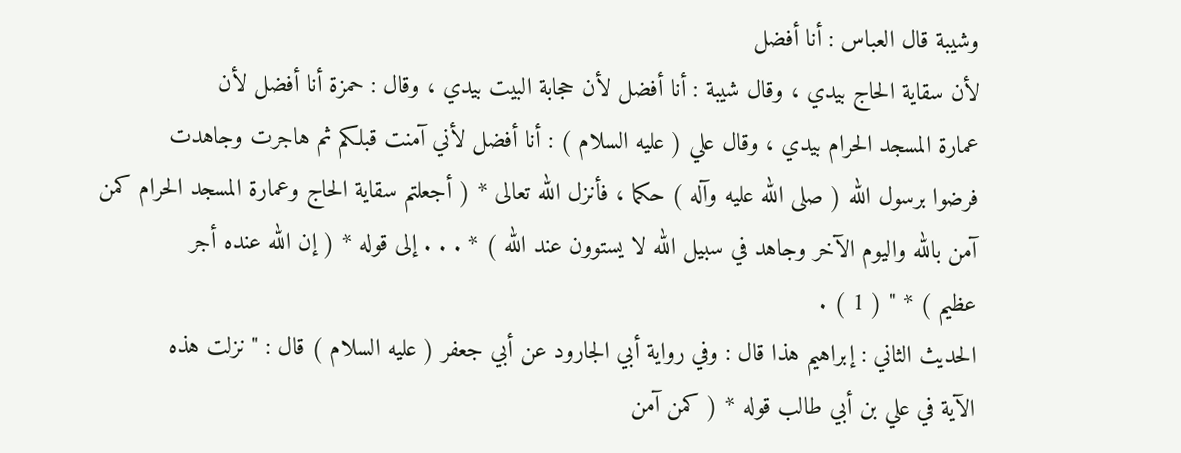وشيبة قال العباس : أنا أفضل
لأن سقاية الحاج بيدي ، وقال شيبة : أنا أفضل لأن حجابة البيت بيدي ، وقال : حمزة أنا أفضل لأن
عمارة المسجد الحرام بيدي ، وقال علي ( عليه السلام ) : أنا أفضل لأني آمنت قبلكم ثم هاجرت وجاهدت
فرضوا برسول الله ( صلى الله عليه وآله ) حكما ، فأنزل الله تعالى * ( أجعلتم سقاية الحاج وعمارة المسجد الحرام كمن
آمن بالله واليوم الآخر وجاهد في سبيل الله لا يستوون عند الله ) * . . . إلى قوله * ( إن الله عنده أجر
عظيم ) * " ( 1 ) .
الحديث الثاني : إبراهيم هذا قال : وفي رواية أبي الجارود عن أبي جعفر ( عليه السلام ) قال : " نزلت هذه
الآية في علي بن أبي طالب قوله * ( كمن آمن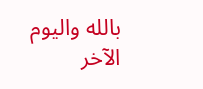بالله واليوم الآخر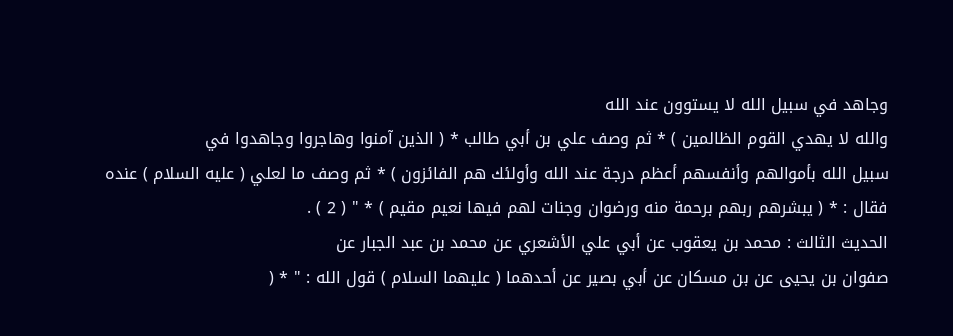وجاهد في سبيل الله لا يستوون عند الله
والله لا يهدي القوم الظالمين ) * ثم وصف علي بن أبي طالب * ( الذين آمنوا وهاجروا وجاهدوا في
سبيل الله بأموالهم وأنفسهم أعظم درجة عند الله وأولئك هم الفائزون ) * ثم وصف ما لعلي ( عليه السلام ) عنده
فقال : * ( يبشرهم ربهم برحمة منه ورضوان وجنات لهم فيها نعيم مقيم ) * " ( 2 ) .
الحديث الثالث : محمد بن يعقوب عن أبي علي الأشعري عن محمد بن عبد الجبار عن
صفوان بن يحيى عن بن مسكان عن أبي بصير عن أحدهما ( عليهما السلام ) قول الله : " * (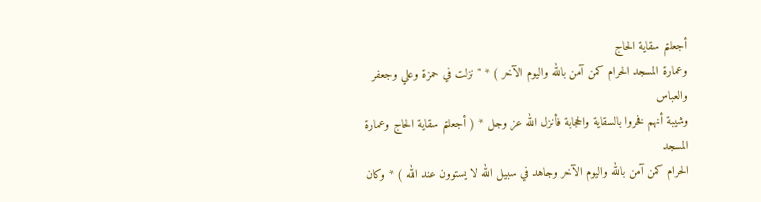أجعلتم سقاية الحاج
وعمارة المسجد الحرام كمن آمن بالله واليوم الآخر ) * " نزلت في حمزة وعلي وجعفر والعباس
وشيبة أنهم فخروا بالسقاية والحجابة فأنزل الله عز وجل * ( أجعلتم سقاية الحاج وعمارة المسجد
الحرام كمن آمن بالله واليوم الآخر وجاهد في سبيل الله لا يستوون عند الله ) * وكان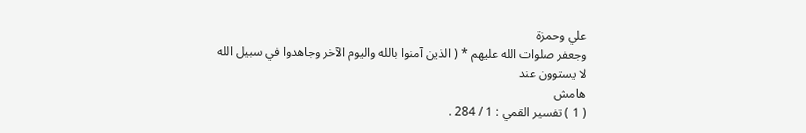علي وحمزة
وجعفر صلوات الله عليهم * ( الذين آمنوا بالله واليوم الآخر وجاهدوا في سبيل الله لا يستوون عند
هامش
( 1 ) تفسير القمي : 1 / 284 .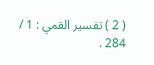( 2 ) تفسير القمي : 1 / 284 .